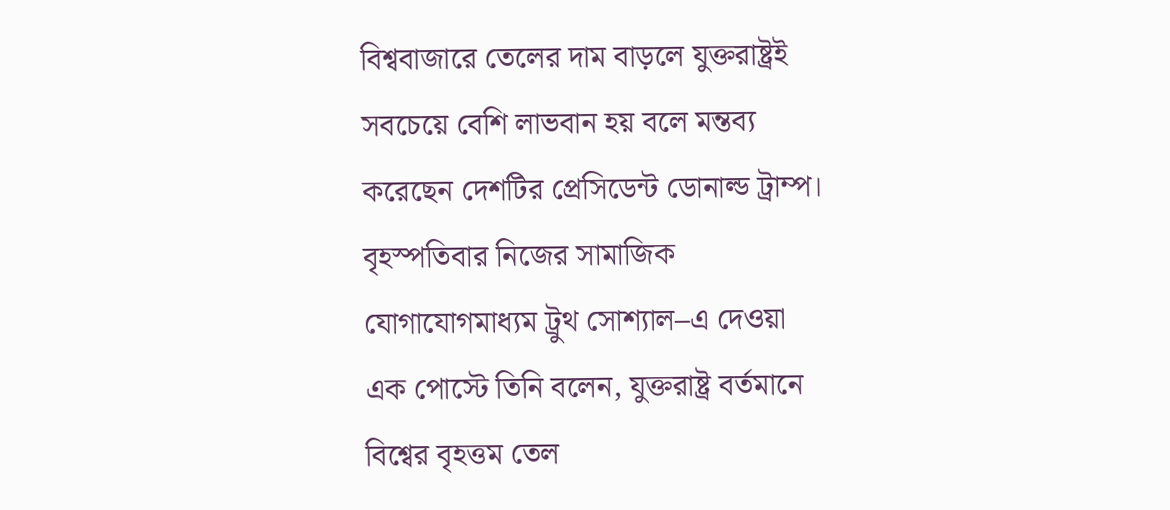বিশ্ববাজারে তেলের দাম বাড়লে যুক্তরাষ্ট্রই সবচেয়ে বেশি লাভবান হয় বলে মন্তব্য করেছেন দেশটির প্রেসিডেন্ট ডোনাল্ড ট্রাম্প।
বৃহস্পতিবার নিজের সামাজিক যোগাযোগমাধ্যম ট্রুথ সোশ্যাল–এ দেওয়া এক পোস্টে তিনি বলেন, যুক্তরাষ্ট্র বর্তমানে বিশ্বের বৃহত্তম তেল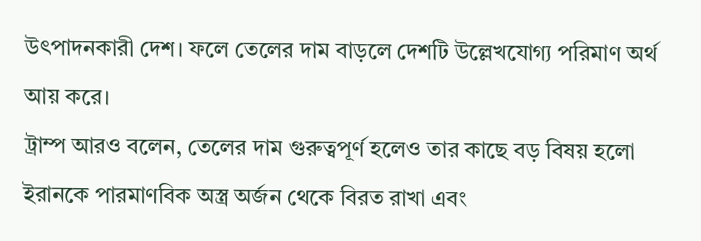উৎপাদনকারী দেশ। ফলে তেলের দাম বাড়লে দেশটি উল্লেখযোগ্য পরিমাণ অর্থ আয় করে।
ট্রাম্প আরও বলেন, তেলের দাম গুরুত্বপূর্ণ হলেও তার কাছে বড় বিষয় হলো ইরানকে পারমাণবিক অস্ত্র অর্জন থেকে বিরত রাখা এবং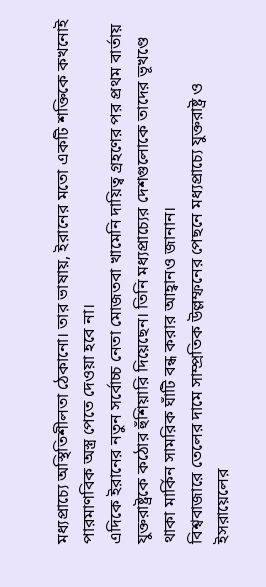মধ্যপ্রাচ্যে অস্থিতিশীলতা ঠেকানো। তার ভাষায়, ইরানের মতো একটি শক্তিকে কখনোই পারমাণবিক অস্ত্র পেতে দেওয়া হবে না।
এদিকে ইরানের নতুন সর্বোচ্চ নেতা মোজতবা খামেনি দায়িত্ব গ্রহণের পর প্রথম বার্তায় যুক্তরাষ্ট্রকে কঠোর হুঁশিয়ারি দিয়েছেন। তিনি মধ্যপ্রাচ্যের দেশগুলোকে তাদের ভূখণ্ডে থাকা মার্কিন সামরিক ঘাঁটি বন্ধ করার আহ্বানও জানান।
বিশ্ববাজারে তেলের দামে সাম্প্রতিক উল্লম্ফনের পেছনে মধ্যপ্রাচ্যে যুক্তরাষ্ট্র ও ইসরায়েলের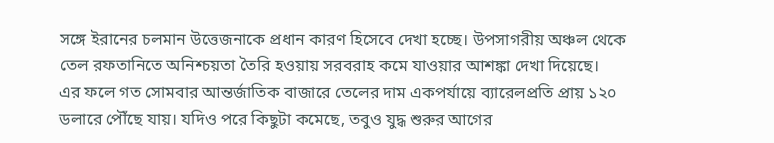সঙ্গে ইরানের চলমান উত্তেজনাকে প্রধান কারণ হিসেবে দেখা হচ্ছে। উপসাগরীয় অঞ্চল থেকে তেল রফতানিতে অনিশ্চয়তা তৈরি হওয়ায় সরবরাহ কমে যাওয়ার আশঙ্কা দেখা দিয়েছে।
এর ফলে গত সোমবার আন্তর্জাতিক বাজারে তেলের দাম একপর্যায়ে ব্যারেলপ্রতি প্রায় ১২০ ডলারে পৌঁছে যায়। যদিও পরে কিছুটা কমেছে, তবুও যুদ্ধ শুরুর আগের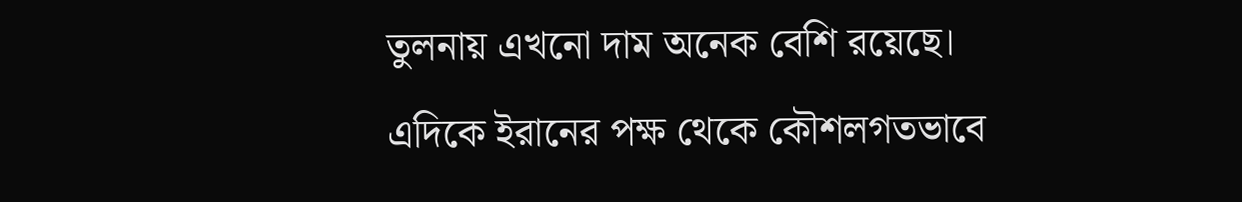তুলনায় এখনো দাম অনেক বেশি রয়েছে।
এদিকে ইরানের পক্ষ থেকে কৌশলগতভাবে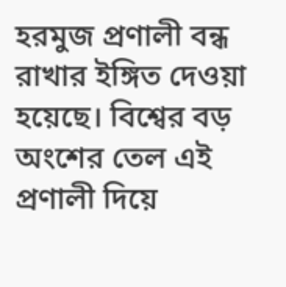হরমুজ প্রণালী বন্ধ রাখার ইঙ্গিত দেওয়া হয়েছে। বিশ্বের বড় অংশের তেল এই প্রণালী দিয়ে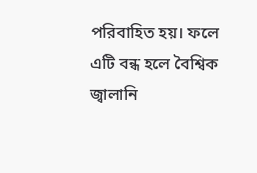পরিবাহিত হয়। ফলে এটি বন্ধ হলে বৈশ্বিক জ্বালানি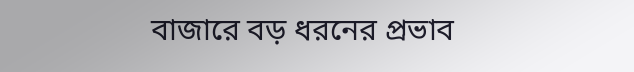বাজারে বড় ধরনের প্রভাব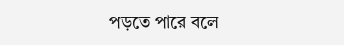পড়তে পারে বলে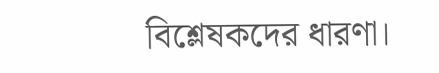বিশ্লেষকদের ধারণা।